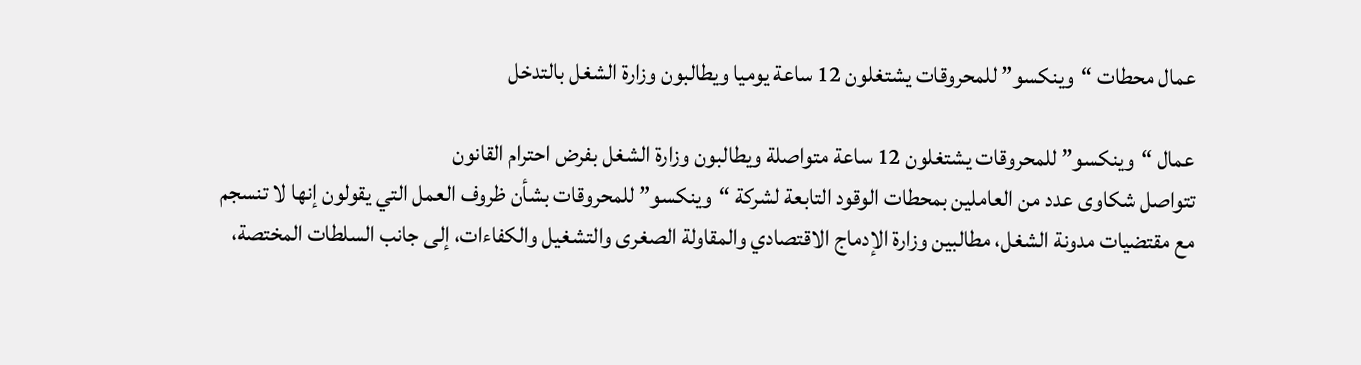عمال محطات “وينكسو” للمحروقات يشتغلون 12 ساعة يوميا ويطالبون وزارة الشغل بالتدخل

عمال “وينكسو” للمحروقات يشتغلون 12 ساعة متواصلة ويطالبون وزارة الشغل بفرض احترام القانون
تتواصل شكاوى عدد من العاملين بمحطات الوقود التابعة لشركة “وينكسو” للمحروقات بشأن ظروف العمل التي يقولون إنها لا تنسجم مع مقتضيات مدونة الشغل، مطالبين وزارة الإدماج الاقتصادي والمقاولة الصغرى والتشغيل والكفاءات، إلى جانب السلطات المختصة،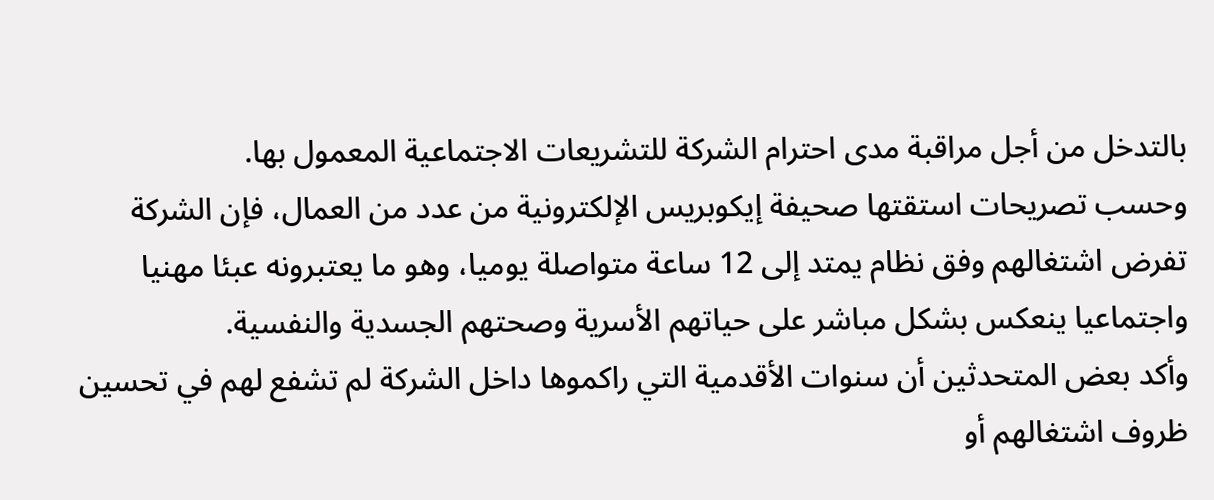بالتدخل من أجل مراقبة مدى احترام الشركة للتشريعات الاجتماعية المعمول بها.
وحسب تصريحات استقتها صحيفة إيكوبريس الإلكترونية من عدد من العمال، فإن الشركة تفرض اشتغالهم وفق نظام يمتد إلى 12 ساعة متواصلة يوميا، وهو ما يعتبرونه عبئا مهنيا واجتماعيا ينعكس بشكل مباشر على حياتهم الأسرية وصحتهم الجسدية والنفسية.
وأكد بعض المتحدثين أن سنوات الأقدمية التي راكموها داخل الشركة لم تشفع لهم في تحسين ظروف اشتغالهم أو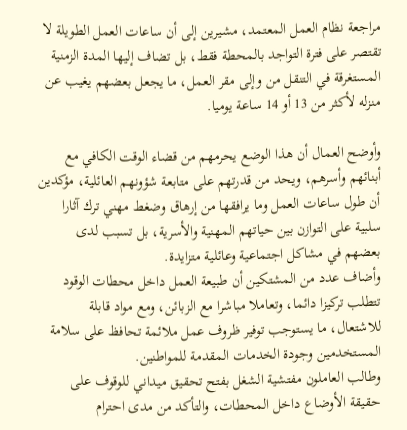مراجعة نظام العمل المعتمد، مشيرين إلى أن ساعات العمل الطويلة لا تقتصر على فترة التواجد بالمحطة فقط، بل تضاف إليها المدة الزمنية المستغرقة في التنقل من وإلى مقر العمل، ما يجعل بعضهم يغيب عن منزله لأكثر من 13 أو 14 ساعة يوميا.

وأوضح العمال أن هذا الوضع يحرمهم من قضاء الوقت الكافي مع أبنائهم وأسرهم، ويحد من قدرتهم على متابعة شؤونهم العائلية، مؤكدين أن طول ساعات العمل وما يرافقها من إرهاق وضغط مهني ترك آثارا سلبية على التوازن بين حياتهم المهنية والأسرية، بل تسبب لدى بعضهم في مشاكل اجتماعية وعائلية متزايدة.
وأضاف عدد من المشتكين أن طبيعة العمل داخل محطات الوقود تتطلب تركيزا دائما، وتعاملا مباشرا مع الزبائن، ومع مواد قابلة للاشتعال، ما يستوجب توفير ظروف عمل ملائمة تحافظ على سلامة المستخدمين وجودة الخدمات المقدمة للمواطنين.
وطالب العاملون مفتشية الشغل بفتح تحقيق ميداني للوقوف على حقيقة الأوضاع داخل المحطات، والتأكد من مدى احترام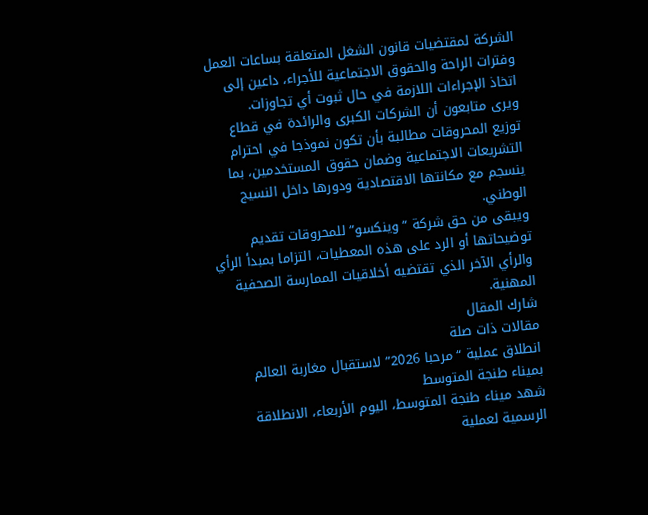الشركة لمقتضيات قانون الشغل المتعلقة بساعات العمل وفترات الراحة والحقوق الاجتماعية للأجراء، داعين إلى اتخاذ الإجراءات اللازمة في حال ثبوت أي تجاوزات.
ويرى متابعون أن الشركات الكبرى والرائدة في قطاع توزيع المحروقات مطالبة بأن تكون نموذجا في احترام التشريعات الاجتماعية وضمان حقوق المستخدمين، بما ينسجم مع مكانتها الاقتصادية ودورها داخل النسيج الوطني.
ويبقى من حق شركة “وينكسو” للمحروقات تقديم توضيحاتها أو الرد على هذه المعطيات، التزاما بمبدأ الرأي والرأي الآخر الذي تقتضيه أخلاقيات الممارسة الصحفية المهنية.
شارك المقال
مقالات ذات صلة
انطلاق عملية “مرحبا 2026” لاستقبال مغاربة العالم بميناء طنجة المتوسط
شهد ميناء طنجة المتوسط، اليوم الأربعاء، الانطلاقة الرسمية لعملية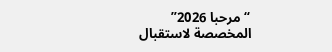“مرحبا 2026” المخصصة لاستقبال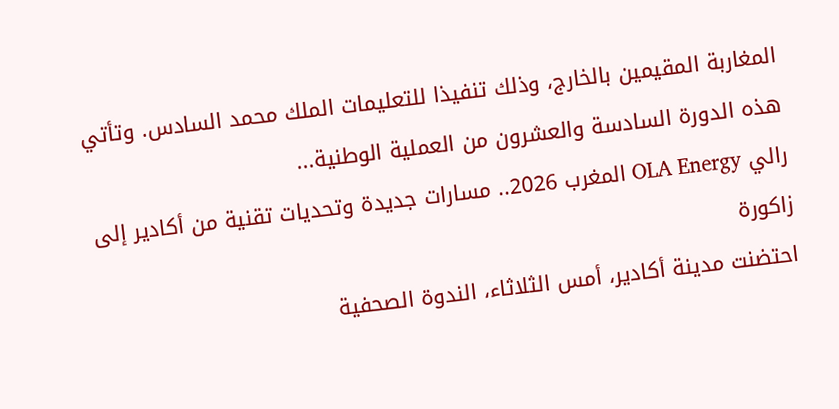المغاربة المقيمين بالخارج، وذلك تنفيذا للتعليمات الملك محمد السادس. وتأتي هذه الدورة السادسة والعشرون من العملية الوطنية...
رالي OLA Energy المغرب 2026.. مسارات جديدة وتحديات تقنية من أكادير إلى زاكورة
احتضنت مدينة أكادير، أمس الثلاثاء، الندوة الصحفية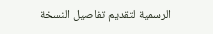الرسمية لتقديم تفاصيل النسخة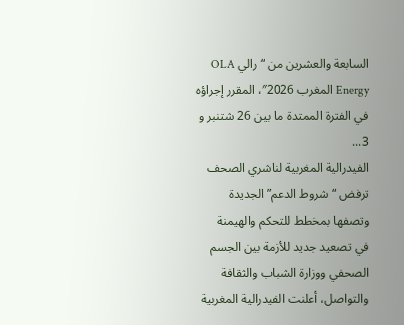السابعة والعشرين من “رالي OLA Energy المغرب 2026″، المقرر إجراؤه في الفترة الممتدة ما بين 26 شتنبر و 3...
الفيدرالية المغربية لناشري الصحف ترفض “شروط الدعم” الجديدة وتصفها بمخطط للتحكم والهيمنة
في تصعيد جديد للأزمة بين الجسم الصحفي ووزارة الشباب والثقافة والتواصل، أعلنت الفيدرالية المغربية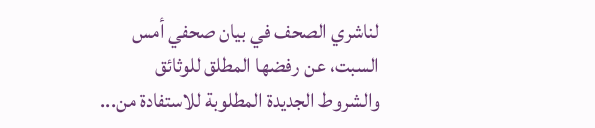لناشري الصحف في بيان صحفي أمس السبت، عن رفضها المطلق للوثائق والشروط الجديدة المطلوبة للاستفادة من...